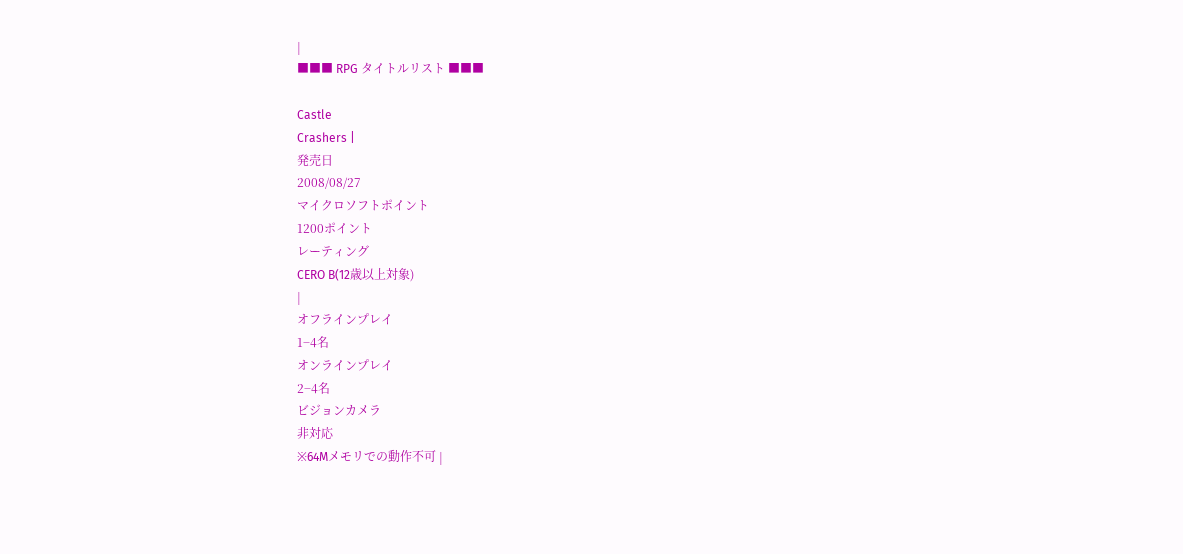|
■■■ RPG タイトルリスト ■■■

Castle
Crashers |
発売日
2008/08/27
マイクロソフトポイント
1200ポイント
レーティング
CERO B(12歳以上対象)
|
オフラインプレイ
1−4名
オンラインプレイ
2−4名
ビジョンカメラ
非対応
※64Mメモリでの動作不可 |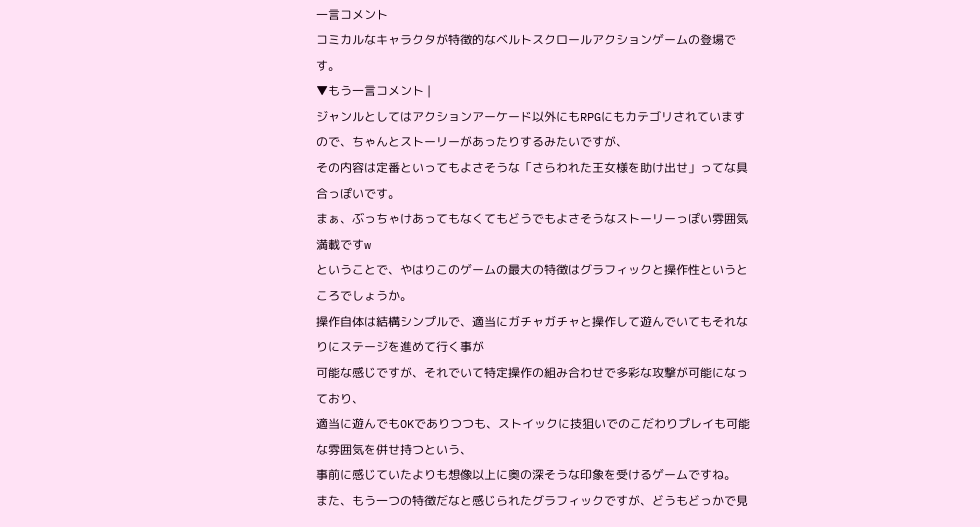一言コメント
コミカルなキャラクタが特徴的なベルトスクロールアクションゲームの登場です。
▼もう一言コメント |
ジャンルとしてはアクションアーケード以外にもRPGにもカテゴリされていますので、ちゃんとストーリーがあったりするみたいですが、
その内容は定番といってもよさそうな「さらわれた王女様を助け出せ」ってな具合っぽいです。
まぁ、ぶっちゃけあってもなくてもどうでもよさそうなストーリーっぽい雰囲気満載ですw
ということで、やはりこのゲームの最大の特徴はグラフィックと操作性というところでしょうか。
操作自体は結構シンプルで、適当にガチャガチャと操作して遊んでいてもそれなりにステージを進めて行く事が
可能な感じですが、それでいて特定操作の組み合わせで多彩な攻撃が可能になっており、
適当に遊んでもOKでありつつも、ストイックに技狙いでのこだわりプレイも可能な雰囲気を併せ持つという、
事前に感じていたよりも想像以上に奥の深そうな印象を受けるゲームですね。
また、もう一つの特徴だなと感じられたグラフィックですが、どうもどっかで見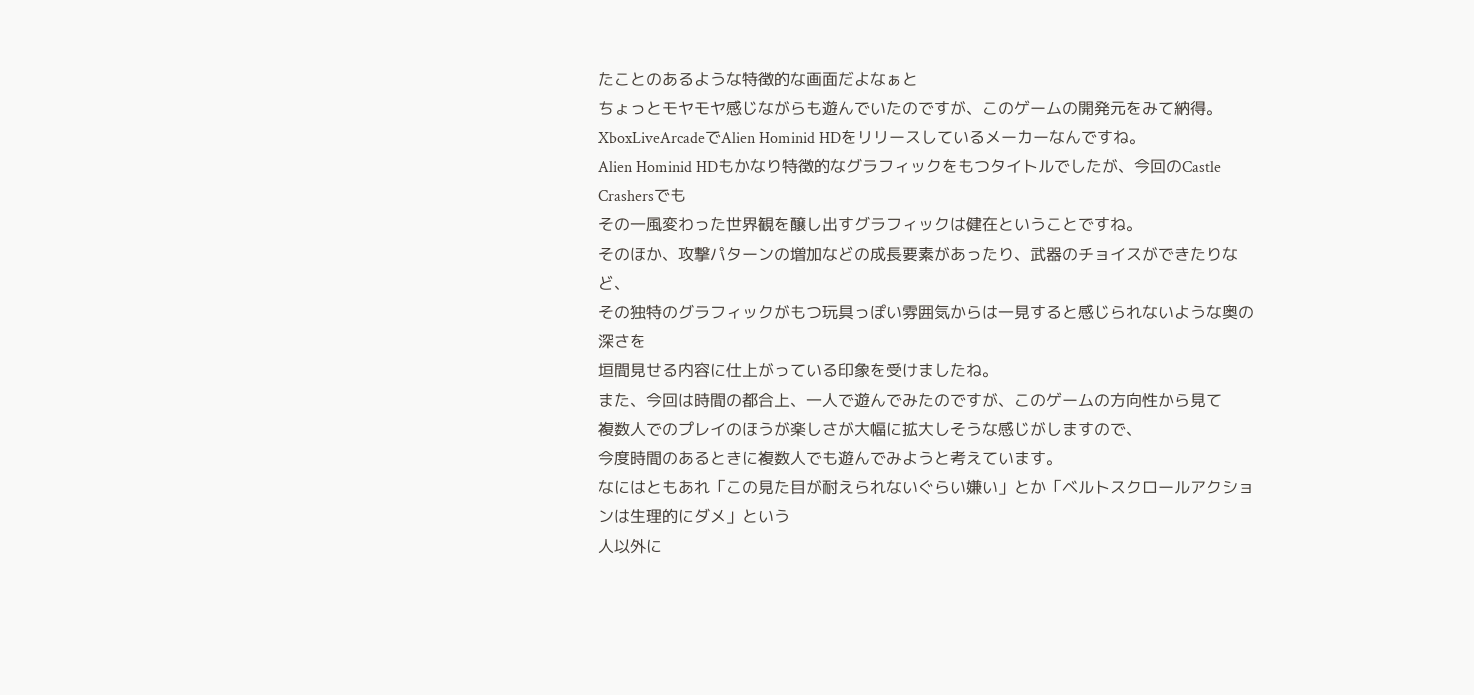たことのあるような特徴的な画面だよなぁと
ちょっとモヤモヤ感じながらも遊んでいたのですが、このゲームの開発元をみて納得。
XboxLiveArcadeでAlien Hominid HDをリリースしているメーカーなんですね。
Alien Hominid HDもかなり特徴的なグラフィックをもつタイトルでしたが、今回のCastle Crashersでも
その一風変わった世界観を醸し出すグラフィックは健在ということですね。
そのほか、攻撃パターンの増加などの成長要素があったり、武器のチョイスができたりなど、
その独特のグラフィックがもつ玩具っぽい雰囲気からは一見すると感じられないような奥の深さを
垣間見せる内容に仕上がっている印象を受けましたね。
また、今回は時間の都合上、一人で遊んでみたのですが、このゲームの方向性から見て
複数人でのプレイのほうが楽しさが大幅に拡大しそうな感じがしますので、
今度時間のあるときに複数人でも遊んでみようと考えています。
なにはともあれ「この見た目が耐えられないぐらい嫌い」とか「ベルトスクロールアクションは生理的にダメ」という
人以外に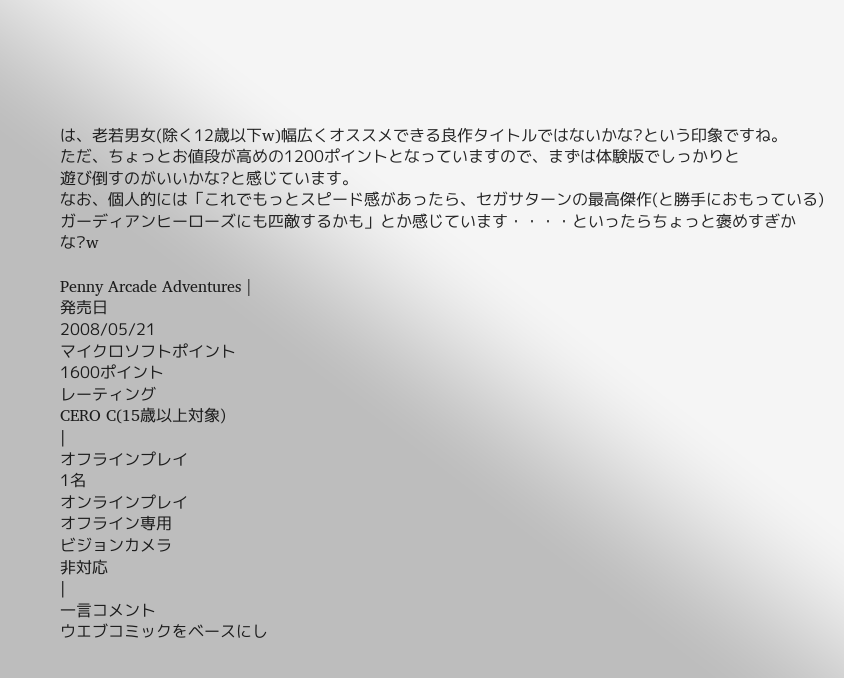は、老若男女(除く12歳以下w)幅広くオススメできる良作タイトルではないかな?という印象ですね。
ただ、ちょっとお値段が高めの1200ポイントとなっていますので、まずは体験版でしっかりと
遊び倒すのがいいかな?と感じています。
なお、個人的には「これでもっとスピード感があったら、セガサターンの最高傑作(と勝手におもっている)
ガーディアンヒーローズにも匹敵するかも」とか感じています・・・・といったらちょっと褒めすぎかな?w

Penny Arcade Adventures |
発売日
2008/05/21
マイクロソフトポイント
1600ポイント
レーティング
CERO C(15歳以上対象)
|
オフラインプレイ
1名
オンラインプレイ
オフライン専用
ビジョンカメラ
非対応
|
一言コメント
ウエブコミックをベースにし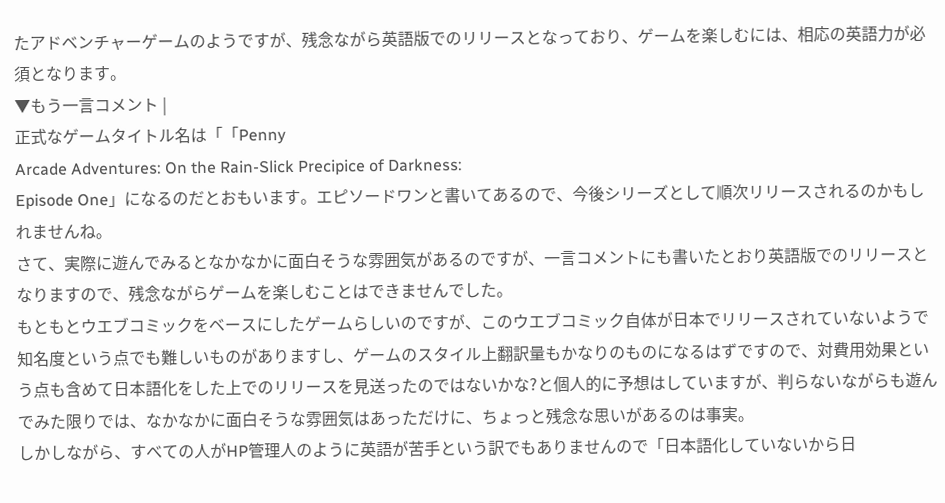たアドベンチャーゲームのようですが、残念ながら英語版でのリリースとなっており、ゲームを楽しむには、相応の英語力が必須となります。
▼もう一言コメント |
正式なゲームタイトル名は「「Penny
Arcade Adventures: On the Rain-Slick Precipice of Darkness:
Episode One」になるのだとおもいます。エピソードワンと書いてあるので、今後シリーズとして順次リリースされるのかもしれませんね。
さて、実際に遊んでみるとなかなかに面白そうな雰囲気があるのですが、一言コメントにも書いたとおり英語版でのリリースとなりますので、残念ながらゲームを楽しむことはできませんでした。
もともとウエブコミックをベースにしたゲームらしいのですが、このウエブコミック自体が日本でリリースされていないようで知名度という点でも難しいものがありますし、ゲームのスタイル上翻訳量もかなりのものになるはずですので、対費用効果という点も含めて日本語化をした上でのリリースを見送ったのではないかな?と個人的に予想はしていますが、判らないながらも遊んでみた限りでは、なかなかに面白そうな雰囲気はあっただけに、ちょっと残念な思いがあるのは事実。
しかしながら、すべての人がHP管理人のように英語が苦手という訳でもありませんので「日本語化していないから日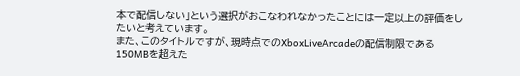本で配信しない」という選択がおこなわれなかったことには一定以上の評価をしたいと考えています。
また、このタイトルですが、現時点でのXboxLiveArcadeの配信制限である150MBを超えた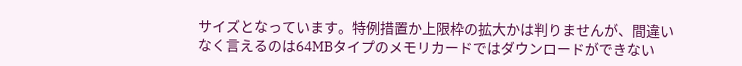サイズとなっています。特例措置か上限枠の拡大かは判りませんが、間違いなく言えるのは64MBタイプのメモリカードではダウンロードができない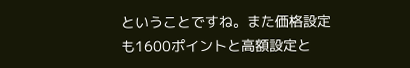ということですね。また価格設定も1600ポイントと高額設定と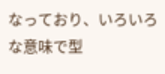なっており、いろいろな意味で型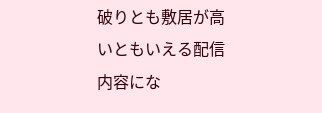破りとも敷居が高いともいえる配信内容にな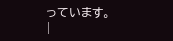っています。
|